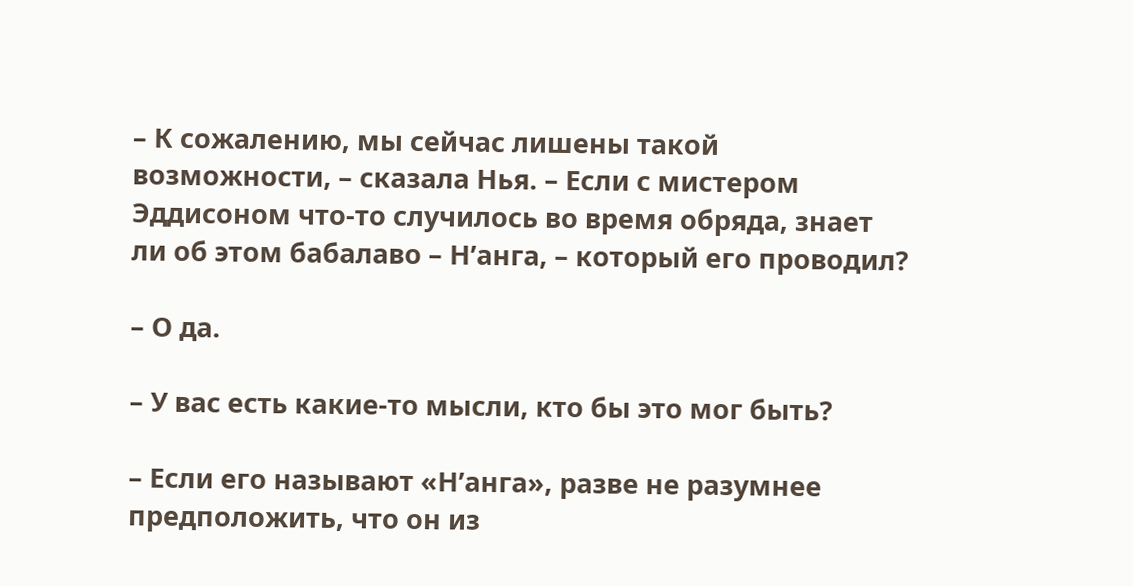– К сожалению, мы сейчас лишены такой возможности, – сказала Нья. – Если с мистером Эддисоном что-то случилось во время обряда, знает ли об этом бабалаво – Н’анга, – который его проводил?

– О да.

– У вас есть какие-то мысли, кто бы это мог быть?

– Если его называют «Н’анга», разве не разумнее предположить, что он из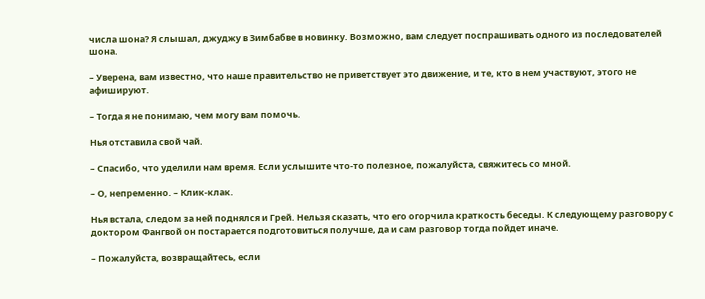числа шона? Я слышал, джуджу в Зимбабве в новинку. Возможно, вам следует поспрашивать одного из последователей шона.

– Уверена, вам известно, что наше правительство не приветствует это движение, и те, кто в нем участвуют, этого не афишируют.

– Тогда я не понимаю, чем могу вам помочь.

Нья отставила свой чай.

– Спасибо, что уделили нам время. Если услышите что-то полезное, пожалуйста, свяжитесь со мной.

– О, непременно. – Клик-клак.

Нья встала, следом за ней поднялся и Грей. Нельзя сказать, что его огорчила краткость беседы. К следующему разговору с доктором Фангвой он постарается подготовиться получше, да и сам разговор тогда пойдет иначе.

– Пожалуйста, возвращайтесь, если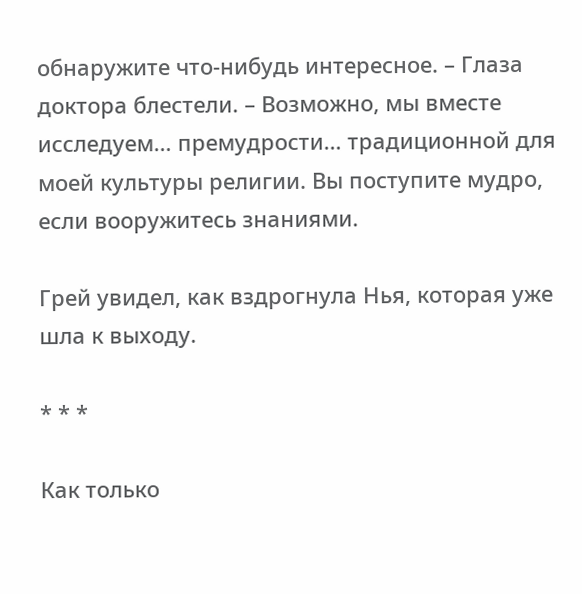обнаружите что-нибудь интересное. – Глаза доктора блестели. – Возможно, мы вместе исследуем… премудрости… традиционной для моей культуры религии. Вы поступите мудро, если вооружитесь знаниями.

Грей увидел, как вздрогнула Нья, которая уже шла к выходу.

* * *

Как только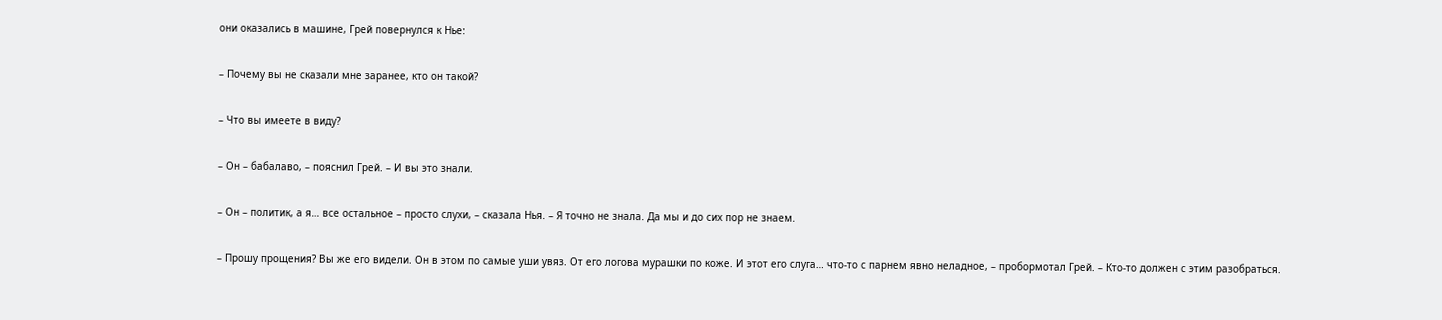они оказались в машине, Грей повернулся к Нье:

– Почему вы не сказали мне заранее, кто он такой?

– Что вы имеете в виду?

– Он – бабалаво, – пояснил Грей. – И вы это знали.

– Он – политик, а я… все остальное – просто слухи, – сказала Нья. – Я точно не знала. Да мы и до сих пор не знаем.

– Прошу прощения? Вы же его видели. Он в этом по самые уши увяз. От его логова мурашки по коже. И этот его слуга… что-то с парнем явно неладное, – пробормотал Грей. – Кто-то должен с этим разобраться.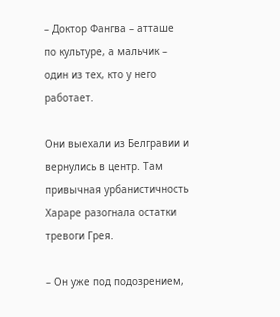– Доктор Фангва – атташе по культуре, а мальчик – один из тех, кто у него работает.

Они выехали из Белгравии и вернулись в центр. Там привычная урбанистичность Хараре разогнала остатки тревоги Грея.

– Он уже под подозрением,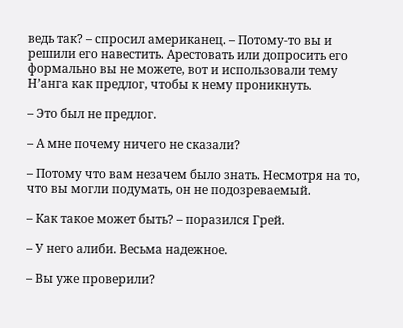ведь так? – спросил американец. – Потому-то вы и решили его навестить. Арестовать или допросить его формально вы не можете, вот и использовали тему Н’анга как предлог, чтобы к нему проникнуть.

– Это был не предлог.

– А мне почему ничего не сказали?

– Потому что вам незачем было знать. Несмотря на то, что вы могли подумать, он не подозреваемый.

– Как такое может быть? – поразился Грей.

– У него алиби. Весьма надежное.

– Вы уже проверили?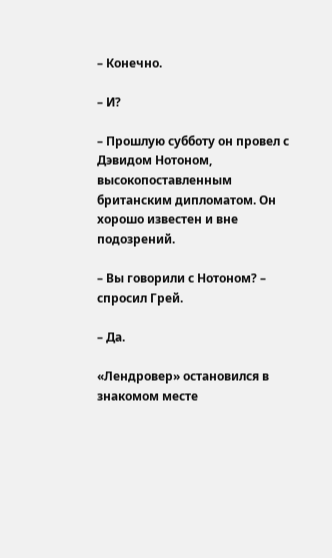– Конечно.

– И?

– Прошлую субботу он провел с Дэвидом Нотоном, высокопоставленным британским дипломатом. Он хорошо известен и вне подозрений.

– Вы говорили с Нотоном? – спросил Грей.

– Да.

«Лендровер» остановился в знакомом месте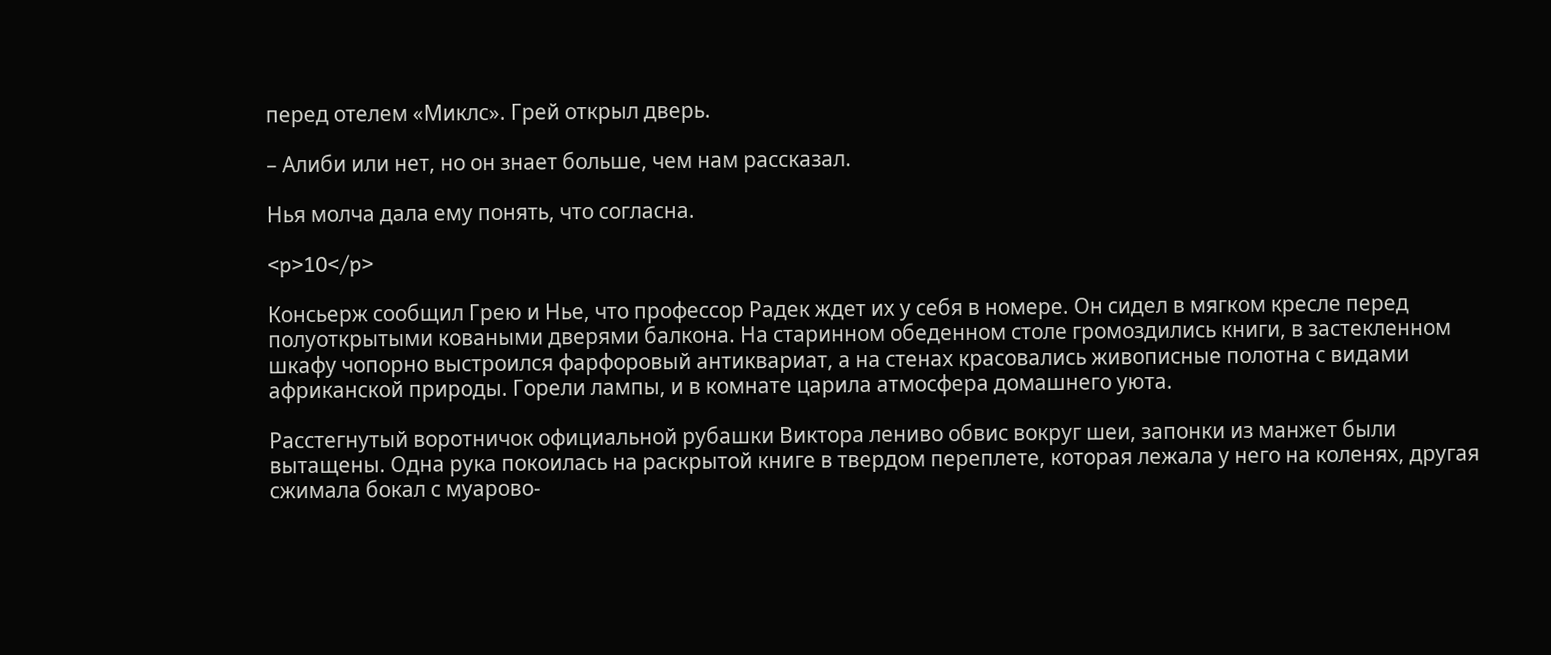перед отелем «Миклс». Грей открыл дверь.

– Алиби или нет, но он знает больше, чем нам рассказал.

Нья молча дала ему понять, что согласна.

<p>10</p>

Консьерж сообщил Грею и Нье, что профессор Радек ждет их у себя в номере. Он сидел в мягком кресле перед полуоткрытыми коваными дверями балкона. На старинном обеденном столе громоздились книги, в застекленном шкафу чопорно выстроился фарфоровый антиквариат, а на стенах красовались живописные полотна с видами африканской природы. Горели лампы, и в комнате царила атмосфера домашнего уюта.

Расстегнутый воротничок официальной рубашки Виктора лениво обвис вокруг шеи, запонки из манжет были вытащены. Одна рука покоилась на раскрытой книге в твердом переплете, которая лежала у него на коленях, другая сжимала бокал с муарово-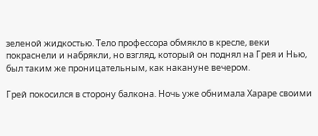зеленой жидкостью. Тело профессора обмякло в кресле, веки покраснели и набрякли, но взгляд, который он поднял на Грея и Нью, был таким же проницательным, как накануне вечером.

Грей покосился в сторону балкона. Ночь уже обнимала Хараре своими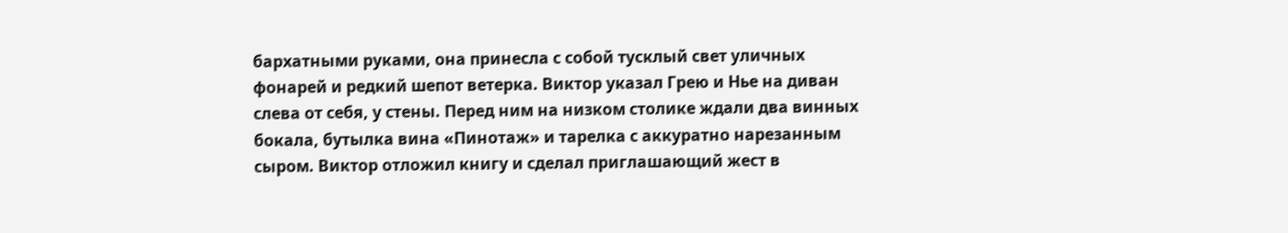бархатными руками, она принесла с собой тусклый свет уличных фонарей и редкий шепот ветерка. Виктор указал Грею и Нье на диван слева от себя, у стены. Перед ним на низком столике ждали два винных бокала, бутылка вина «Пинотаж» и тарелка с аккуратно нарезанным сыром. Виктор отложил книгу и сделал приглашающий жест в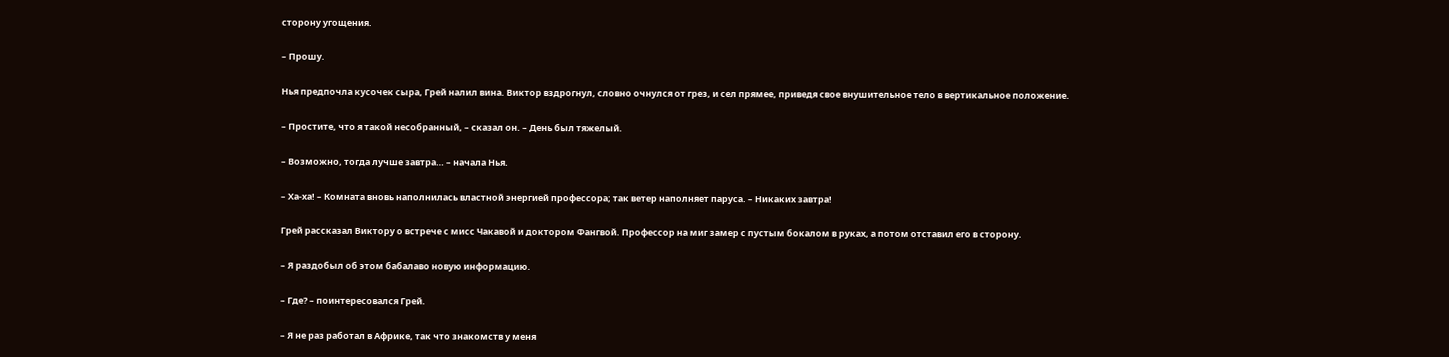сторону угощения.

– Прошу.

Нья предпочла кусочек сыра, Грей налил вина. Виктор вздрогнул, словно очнулся от грез, и сел прямее, приведя свое внушительное тело в вертикальное положение.

– Простите, что я такой несобранный, – сказал он. – День был тяжелый.

– Возможно, тогда лучше завтра… – начала Нья.

– Ха-ха! – Комната вновь наполнилась властной энергией профессора; так ветер наполняет паруса. – Никаких завтра!

Грей рассказал Виктору о встрече с мисс Чакавой и доктором Фангвой. Профессор на миг замер с пустым бокалом в руках, а потом отставил его в сторону.

– Я раздобыл об этом бабалаво новую информацию.

– Где? – поинтересовался Грей.

– Я не раз работал в Африке, так что знакомств у меня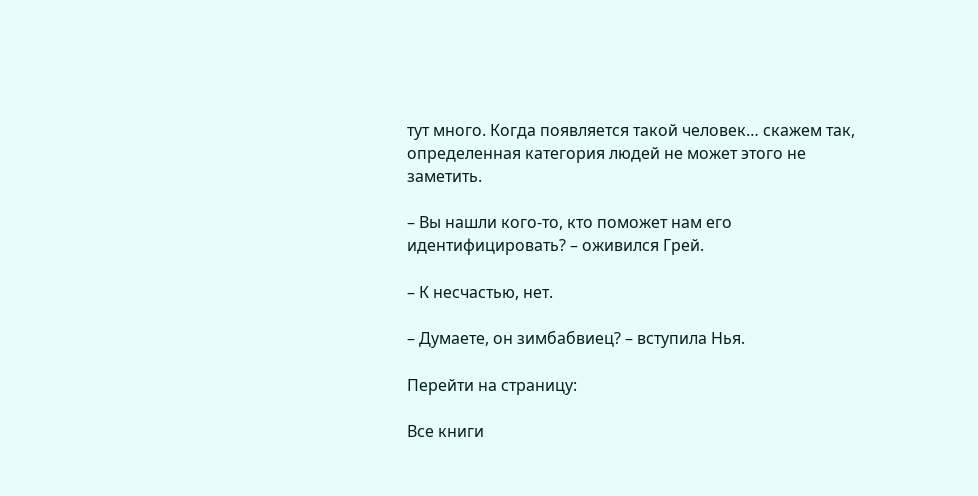тут много. Когда появляется такой человек… скажем так, определенная категория людей не может этого не заметить.

– Вы нашли кого-то, кто поможет нам его идентифицировать? – оживился Грей.

– К несчастью, нет.

– Думаете, он зимбабвиец? – вступила Нья.

Перейти на страницу:

Все книги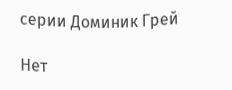серии Доминик Грей

Нет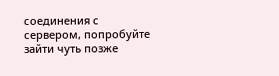соединения с сервером, попробуйте зайти чуть позже